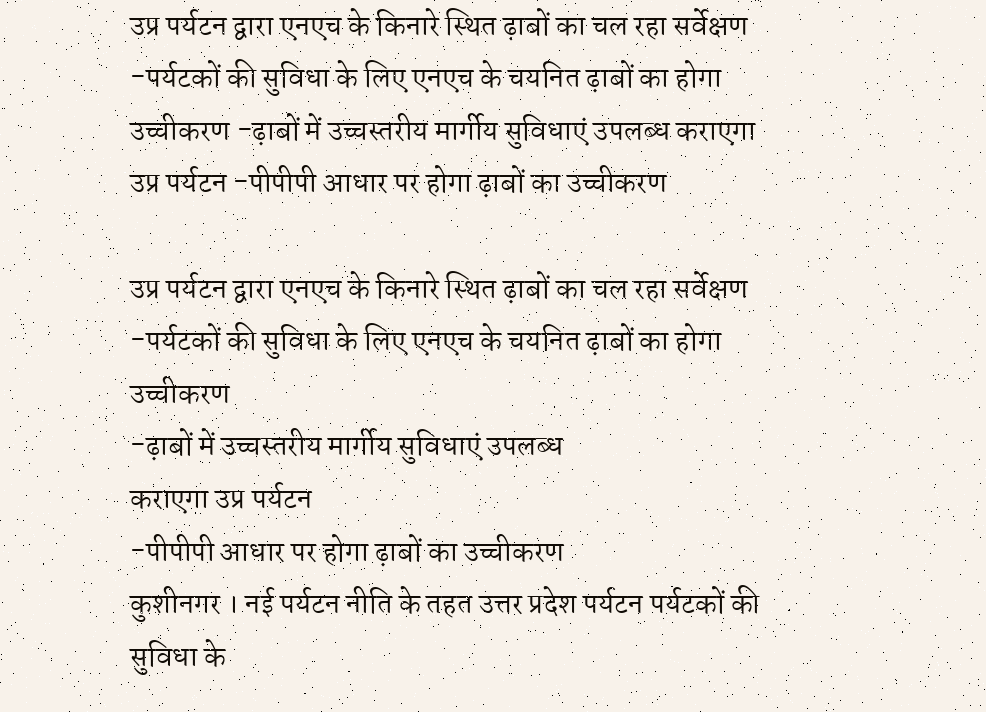उप्र पर्यटन द्वारा एनएच के किनारे स्थित ढ़ाबों का चल रहा सर्वेक्षण
-पर्यटकों की सुविधा के लिए एनएच के चयनित ढ़ाबों का होगा उच्चीकरण -ढ़ाबों में उच्चस्तरीय मार्गीय सुविधाएं उपलब्ध कराएगा उप्र पर्यटन -पीपीपी आधार पर होगा ढ़ाबों का उच्चीकरण

उप्र पर्यटन द्वारा एनएच के किनारे स्थित ढ़ाबों का चल रहा सर्वेक्षण
-पर्यटकों की सुविधा के लिए एनएच के चयनित ढ़ाबों का होगा उच्चीकरण
-ढ़ाबों में उच्चस्तरीय मार्गीय सुविधाएं उपलब्ध
कराएगा उप्र पर्यटन
-पीपीपी आधार पर होगा ढ़ाबों का उच्चीकरण
कुशीनगर । नई पर्यटन नीति के तहत उत्तर प्रदेश पर्यटन पर्यटकों की सुविधा के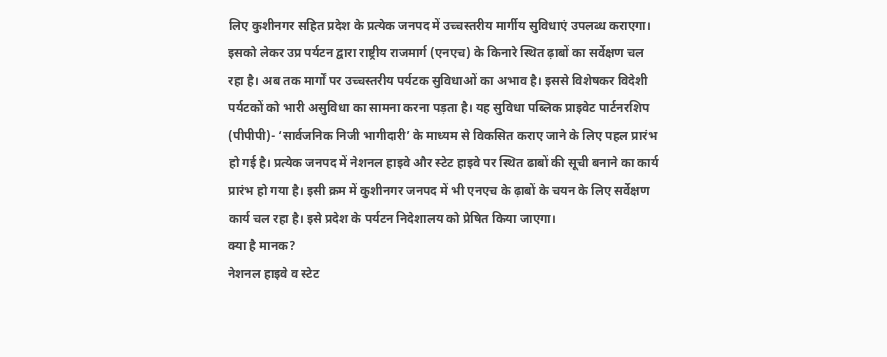लिए कुशीनगर सहित प्रदेश के प्रत्येक जनपद में उच्चस्तरीय मार्गीय सुविधाएं उपलब्ध कराएगा। इसको लेकर उप्र पर्यटन द्वारा राष्ट्रीय राजमार्ग (एनएच) के किनारे स्थित ढ़ाबों का सर्वेक्षण चल रहा है। अब तक मार्गों पर उच्चस्तरीय पर्यटक सुविधाओं का अभाव है। इससे विशेषकर विदेशी पर्यटकों को भारी असुविधा का सामना करना पड़ता है। यह सुविधा पब्लिक प्राइवेट पार्टनरशिप (पीपीपी)- ‘सार्वजनिक निजी भागीदारी’ के माध्यम से विकसित कराए जाने के लिए पहल प्रारंभ हो गई है। प्रत्येक जनपद में नेशनल हाइवे और स्टेट हाइवे पर स्थित ढाबों की सूची बनाने का कार्य प्रारंभ हो गया है। इसी क्रम में कुशीनगर जनपद में भी एनएच के ढ़ाबों के चयन के लिए सर्वेक्षण कार्य चल रहा है। इसे प्रदेश के पर्यटन निदेशालय को प्रेषित किया जाएगा।
क्या है मानक?
नेशनल हाइवे व स्टेट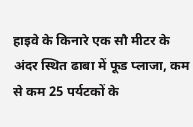हाइवे के किनारे एक सौ मीटर के अंदर स्थित ढाबा में फूड प्लाजा, कम से कम 25 पर्यटकों के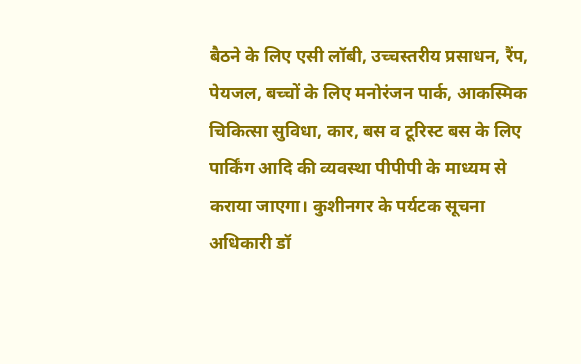बैठने के लिए एसी लॉबी, उच्चस्तरीय प्रसाधन, रैंप, पेयजल, बच्चों के लिए मनोरंजन पार्क, आकस्मिक चिकित्सा सुविधा, कार, बस व टूरिस्ट बस के लिए पार्किंग आदि की व्यवस्था पीपीपी के माध्यम से कराया जाएगा। कुशीनगर के पर्यटक सूचना अधिकारी डॉ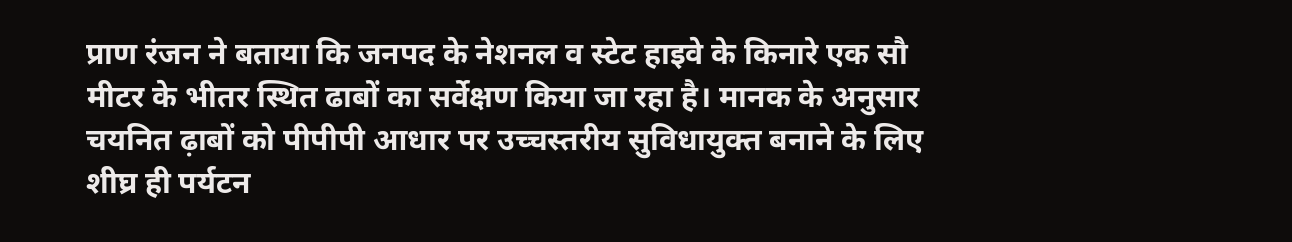प्राण रंजन ने बताया कि जनपद के नेशनल व स्टेट हाइवे के किनारे एक सौ मीटर के भीतर स्थित ढाबों का सर्वेक्षण किया जा रहा है। मानक के अनुसार चयनित ढ़ाबों को पीपीपी आधार पर उच्चस्तरीय सुविधायुक्त बनाने के लिए शीघ्र ही पर्यटन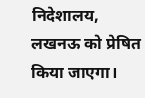निदेशालय, लखनऊ को प्रेषित किया जाएगा।